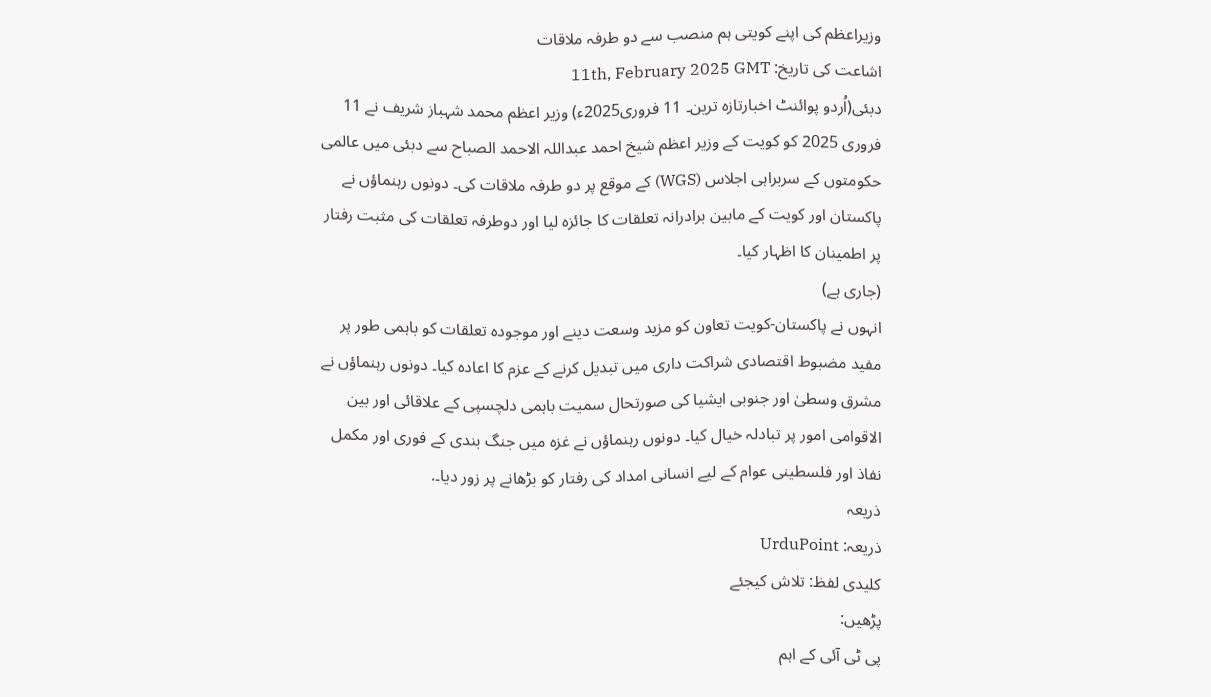وزیراعظم کی اپنے کویتی ہم منصب سے دو طرفہ ملاقات
اشاعت کی تاریخ: 11th, February 2025 GMT
دبئی(اُردو پوائنٹ اخبارتازہ ترین۔ 11 فروری2025ء) وزیر اعظم محمد شہباز شریف نے 11 فروری 2025 کو کویت کے وزیر اعظم شیخ احمد عبداللہ الاحمد الصباح سے دبئی میں عالمی حکومتوں کے سربراہی اجلاس (WGS) کے موقع پر دو طرفہ ملاقات کی۔ دونوں رہنماؤں نے پاکستان اور کویت کے مابین برادرانہ تعلقات کا جائزہ لیا اور دوطرفہ تعلقات کی مثبت رفتار پر اطمینان کا اظہار کیا۔
(جاری ہے)
انہوں نے پاکستان-کویت تعاون کو مزید وسعت دینے اور موجودہ تعلقات کو باہمی طور پر مفید مضبوط اقتصادی شراکت داری میں تبدیل کرنے کے عزم کا اعادہ کیا۔ دونوں رہنماؤں نے مشرق وسطیٰ اور جنوبی ایشیا کی صورتحال سمیت باہمی دلچسپی کے علاقائی اور بین الاقوامی امور پر تبادلہ خیال کیا۔ دونوں رہنماؤں نے غزہ میں جنگ بندی کے فوری اور مکمل نفاذ اور فلسطینی عوام کے لیے انسانی امداد کی رفتار کو بڑھانے پر زور دیا۔.
ذریعہ
ذریعہ: UrduPoint
کلیدی لفظ: تلاش کیجئے
پڑھیں:
پی ٹی آئی کے اہم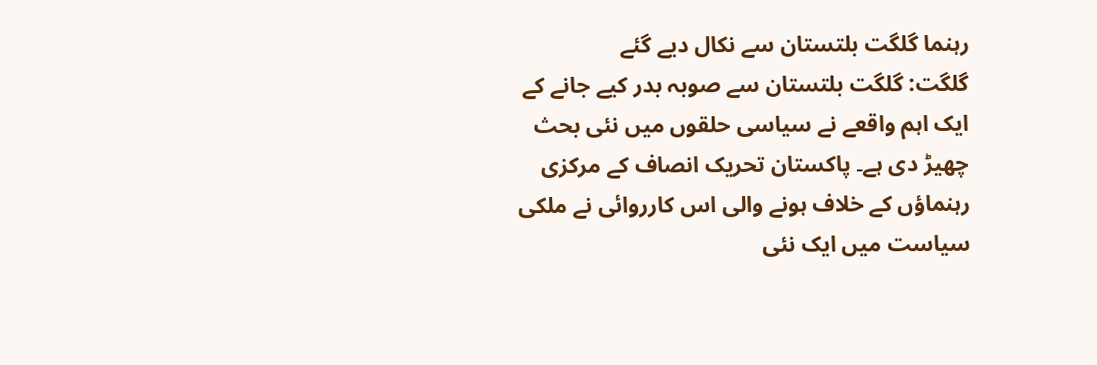رہنما گلگت بلتستان سے نکال دیے گئے
گلگت: گلگت بلتستان سے صوبہ بدر کیے جانے کے ایک اہم واقعے نے سیاسی حلقوں میں نئی بحث چھیڑ دی ہے۔ پاکستان تحریک انصاف کے مرکزی رہنماؤں کے خلاف ہونے والی اس کارروائی نے ملکی سیاست میں ایک نئی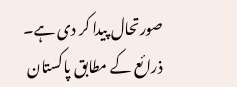صورتحال پیدا کر دی ہے۔
ذرائع کے مطابق پاکستان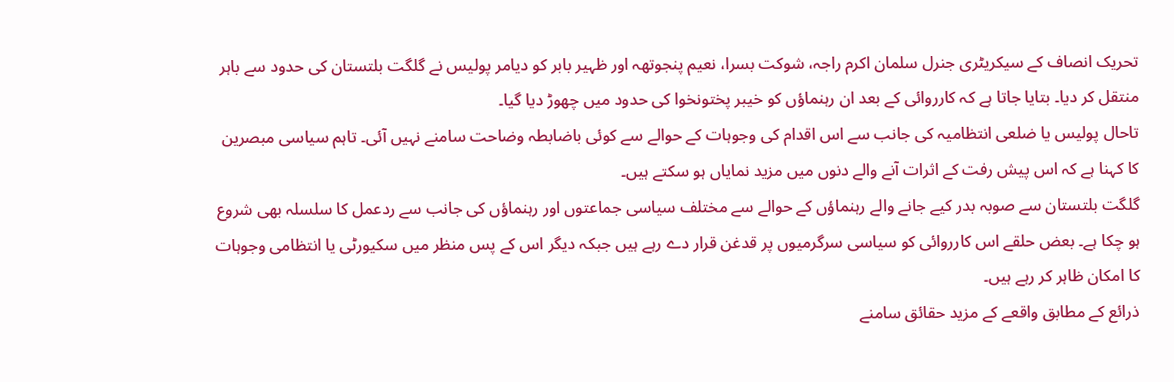تحریک انصاف کے سیکریٹری جنرل سلمان اکرم راجہ، شوکت بسرا، نعیم پنجوتھہ اور ظہیر بابر کو دیامر پولیس نے گلگت بلتستان کی حدود سے باہر منتقل کر دیا۔ بتایا جاتا ہے کہ کارروائی کے بعد ان رہنماؤں کو خیبر پختونخوا کی حدود میں چھوڑ دیا گیا۔
تاحال پولیس یا ضلعی انتظامیہ کی جانب سے اس اقدام کی وجوہات کے حوالے سے کوئی باضابطہ وضاحت سامنے نہیں آئی۔ تاہم سیاسی مبصرین کا کہنا ہے کہ اس پیش رفت کے اثرات آنے والے دنوں میں مزید نمایاں ہو سکتے ہیں۔
گلگت بلتستان سے صوبہ بدر کیے جانے والے رہنماؤں کے حوالے سے مختلف سیاسی جماعتوں اور رہنماؤں کی جانب سے ردعمل کا سلسلہ بھی شروع ہو چکا ہے۔ بعض حلقے اس کارروائی کو سیاسی سرگرمیوں پر قدغن قرار دے رہے ہیں جبکہ دیگر اس کے پس منظر میں سکیورٹی یا انتظامی وجوہات کا امکان ظاہر کر رہے ہیں۔
ذرائع کے مطابق واقعے کے مزید حقائق سامنے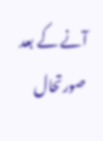آنے کے بعد صورتحال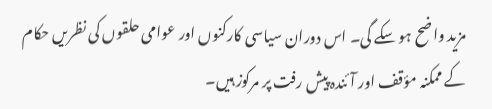مزید واضح ہو سکے گی۔ اس دوران سیاسی کارکنوں اور عوامی حلقوں کی نظریں حکام کے ممکنہ مؤقف اور آئندہ پیش رفت پر مرکوز ہیں۔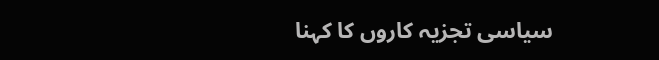سیاسی تجزیہ کاروں کا کہنا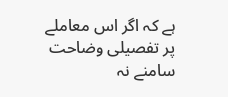ہے کہ اگر اس معاملے پر تفصیلی وضاحت سامنے نہ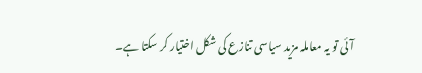آئی تو یہ معاملہ مزید سیاسی تنازع کی شکل اختیار کر سکتا ہے۔